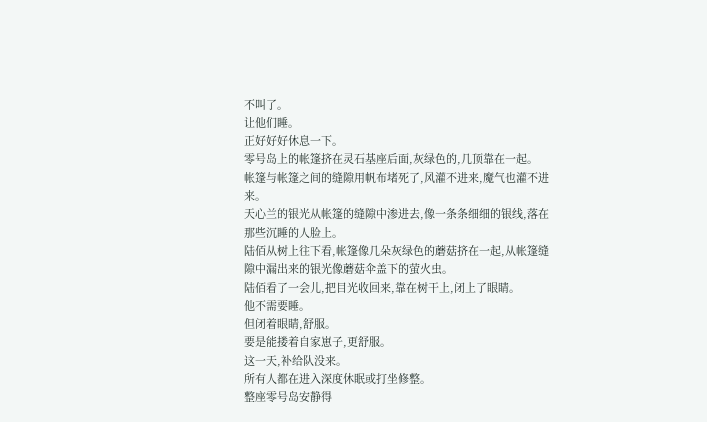不叫了。
让他们睡。
正好好好休息一下。
零号岛上的帐篷挤在灵石基座后面,灰绿色的,几顶靠在一起。
帐篷与帐篷之间的缝隙用帆布堵死了,风灌不进来,魔气也灌不进来。
天心兰的银光从帐篷的缝隙中渗进去,像一条条细细的银线,落在那些沉睡的人脸上。
陆佰从树上往下看,帐篷像几朵灰绿色的蘑菇挤在一起,从帐篷缝隙中漏出来的银光像蘑菇伞盖下的萤火虫。
陆佰看了一会儿,把目光收回来,靠在树干上,闭上了眼睛。
他不需要睡。
但闭着眼睛,舒服。
要是能搂着自家崽子,更舒服。
这一天,补给队没来。
所有人都在进入深度休眠或打坐修整。
整座零号岛安静得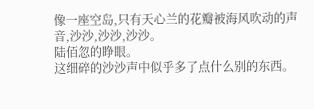像一座空岛,只有天心兰的花瓣被海风吹动的声音,沙沙,沙沙,沙沙。
陆佰忽的睁眼。
这细碎的沙沙声中似乎多了点什么别的东西。